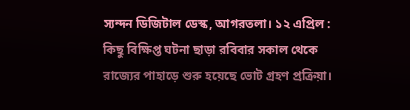স্যন্দন ডিজিটাল ডেস্ক, আগরতলা। ১২ এপ্রিল : কিছু বিক্ষিপ্ত ঘটনা ছাড়া রবিবার সকাল থেকে রাজ্যের পাহাড়ে শুরু হয়েছে ভোট গ্রহণ প্রক্রিয়া।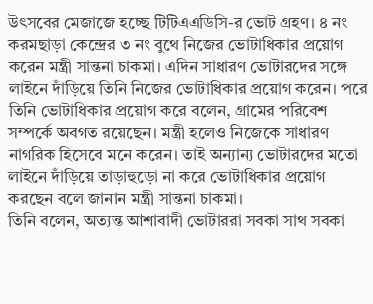উৎসবের মেজাজে হচ্ছে টিটিএএডিসি-র ভোট গ্রহণ। ৪ নং করমছাড়া কেন্দ্রের ৩ নং বুথে নিজের ভোটাধিকার প্রয়োগ করেন মন্ত্রী সান্তনা চাকমা। এদিন সাধারণ ভোটারদের সঙ্গে লাইনে দাঁড়িয়ে তিনি নিজের ভোটাধিকার প্রয়োগ করেন। পরে তিনি ভোটাধিকার প্রয়োগ করে বলেন, গ্রামের পরিবেশ সম্পর্কে অবগত রয়েছেন। মন্ত্রী হলেও নিজেকে সাধারণ নাগরিক হিসেবে মনে করেন। তাই অন্যান্য ভোটারদের মতো লাইনে দাঁড়িয়ে তাড়াহুড়ো না করে ভোটাধিকার প্রয়োগ করছেন বলে জানান মন্ত্রী সান্তনা চাকমা।
তিনি বলেন, অত্যন্ত আশাবাদী ভোটাররা সবকা সাথ সবকা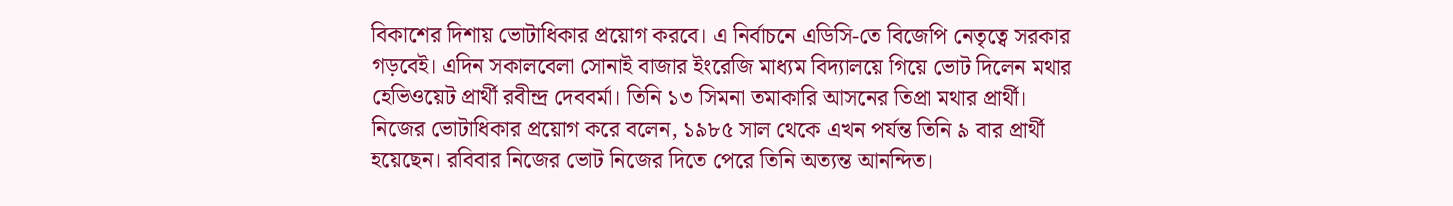বিকাশের দিশায় ভোটাধিকার প্রয়োগ করবে। এ নির্বাচনে এডিসি-তে বিজেপি নেতৃত্বে সরকার গড়বেই। এদিন সকালবেলা সোনাই বাজার ইংরেজি মাধ্যম বিদ্যালয়ে গিয়ে ভোট দিলেন মথার হেভিওয়েট প্রার্থী রবীন্দ্র দেববর্মা। তিনি ১৩ সিমনা তমাকারি আসনের তিপ্রা মথার প্রার্থী। নিজের ভোটাধিকার প্রয়োগ করে বলেন, ১৯৮৫ সাল থেকে এখন পর্যন্ত তিনি ৯ বার প্রার্থী হয়েছেন। রবিবার নিজের ভোট নিজের দিতে পেরে তিনি অত্যন্ত আনন্দিত।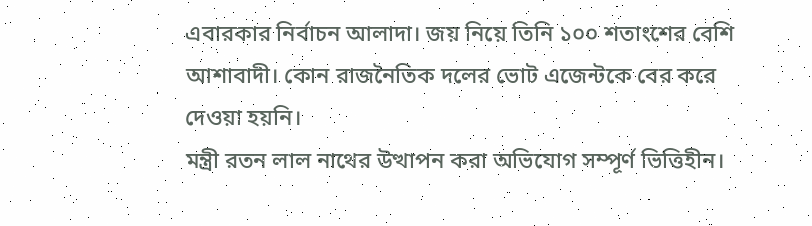এবারকার নির্বাচন আলাদা। জয় নিয়ে তিনি ১০০ শতাংশের বেশি আশাবাদী। কোন রাজনৈতিক দলের ভোট এজেন্টকে বের করে দেওয়া হয়নি।
মন্ত্রী রতন লাল নাথের উত্থাপন করা অভিযোগ সম্পূর্ণ ভিত্তিহীন।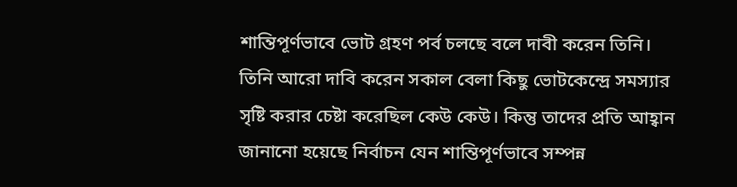শান্তিপূর্ণভাবে ভোট গ্রহণ পর্ব চলছে বলে দাবী করেন তিনি। তিনি আরো দাবি করেন সকাল বেলা কিছু ভোটকেন্দ্রে সমস্যার সৃষ্টি করার চেষ্টা করেছিল কেউ কেউ। কিন্তু তাদের প্রতি আহ্বান জানানো হয়েছে নির্বাচন যেন শান্তিপূর্ণভাবে সম্পন্ন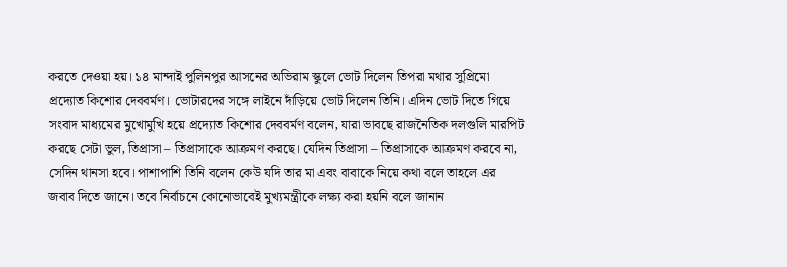করতে দেওয়া হয়। ১৪ মান্দাই পুলিনপুর আসনের অভিরাম স্কুলে ভোট দিলেন তিপরা মথার সুপ্রিমো প্রদ্যোত কিশোর দেববর্মণ। ভোটারদের সঙ্গে লাইনে দাঁড়িয়ে ভোট দিলেন তিনি। এদিন ভোট দিতে গিয়ে সংবাদ মাধ্যমের মুখোমুখি হয়ে প্রদ্যোত কিশোর দেববর্মণ বলেন, যারা ভাবছে রাজনৈতিক দলগুলি মারপিট করছে সেটা ভুল, তিপ্রাসা – তিপ্রাসাকে আক্রমণ করছে। যেদিন তিপ্রাসা – তিপ্রাসাকে আক্রমণ করবে না, সেদিন থানসা হবে। পাশাপাশি তিনি বলেন কেউ যদি তার মা এবং বাবাকে নিয়ে কথা বলে তাহলে এর জবাব দিতে জানে। তবে নির্বাচনে কোনোভাবেই মুখ্যমন্ত্রীকে লক্ষ্য করা হয়নি বলে জানান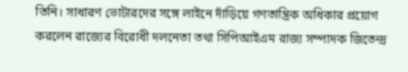তিনি। সাধারণ ভোটারদের সঙ্গে লাইনে দাঁড়িয়ে গণতান্ত্রিক অধিকার প্রয়োগ করলেন রাজ্যের বিরোধী দলনেতা তথা সিপিআইএম রাজ্য সম্পাদক জিতেন্দ্র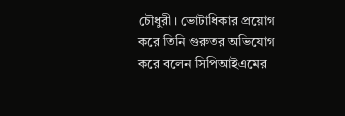চৌধুরী। ভোটাধিকার প্রয়োগ করে তিনি গুরুতর অভিযোগ করে বলেন সিপিআইএমের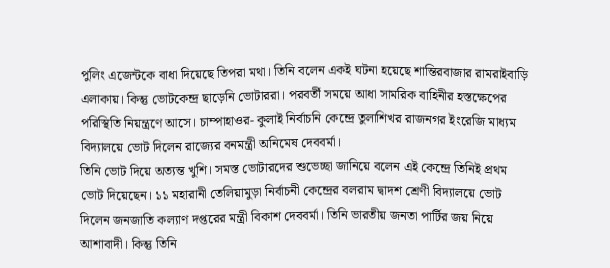পুলিং এজেন্টকে বাধা দিয়েছে তিপরা মথা। তিনি বলেন একই ঘটনা হয়েছে শান্তিরবাজার রামরাইবাড়ি এলাকায়। কিন্তু ভোটকেন্দ্র ছাড়েনি ভোটাররা। পরবর্তী সময়ে আধা সামরিক বাহিনীর হস্তক্ষেপের পরিস্থিতি নিয়ন্ত্রণে আসে। চাম্পাহাওর- কুলাই নির্বাচনি কেন্দ্রে তুলাশিখর রাজনগর ইংরেজি মাধ্যম বিদ্যালয়ে ভোট দিলেন রাজ্যের বনমন্ত্রী অনিমেষ দেববর্মা।
তিনি ভোট দিয়ে অত্যন্ত খুশি। সমস্ত ভোটারদের শুভেচ্ছা জানিয়ে বলেন এই কেন্দ্রে তিনিই প্রথম ভোট দিয়েছেন। ১১ মহারানী তেলিয়ামুড়া নির্বাচনী কেন্দ্রের বলরাম দ্বাদশ শ্রেণী বিদ্যালয়ে ভোট দিলেন জনজাতি কল্যাণ দপ্তরের মন্ত্রী বিকাশ দেববর্মা। তিনি ভারতীয় জনতা পার্টির জয় নিয়ে আশাবাদী। কিন্তু তিনি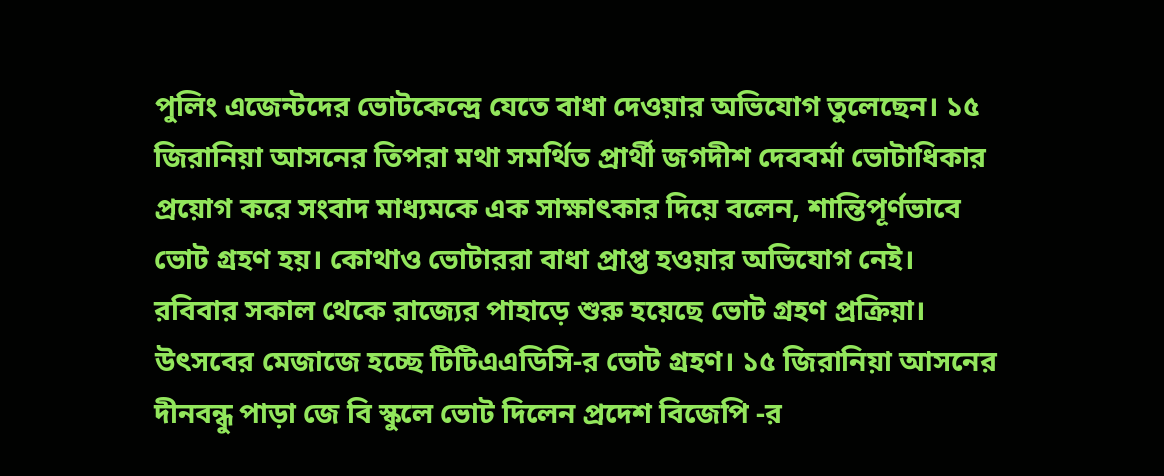পুলিং এজেন্টদের ভোটকেন্দ্রে যেতে বাধা দেওয়ার অভিযোগ তুলেছেন। ১৫ জিরানিয়া আসনের তিপরা মথা সমর্থিত প্রার্থী জগদীশ দেববর্মা ভোটাধিকার প্রয়োগ করে সংবাদ মাধ্যমকে এক সাক্ষাৎকার দিয়ে বলেন, শান্তিপূর্ণভাবে ভোট গ্রহণ হয়। কোথাও ভোটাররা বাধা প্রাপ্ত হওয়ার অভিযোগ নেই। রবিবার সকাল থেকে রাজ্যের পাহাড়ে শুরু হয়েছে ভোট গ্রহণ প্রক্রিয়া। উৎসবের মেজাজে হচ্ছে টিটিএএডিসি-র ভোট গ্রহণ। ১৫ জিরানিয়া আসনের দীনবন্ধু পাড়া জে বি স্কুলে ভোট দিলেন প্রদেশ বিজেপি -র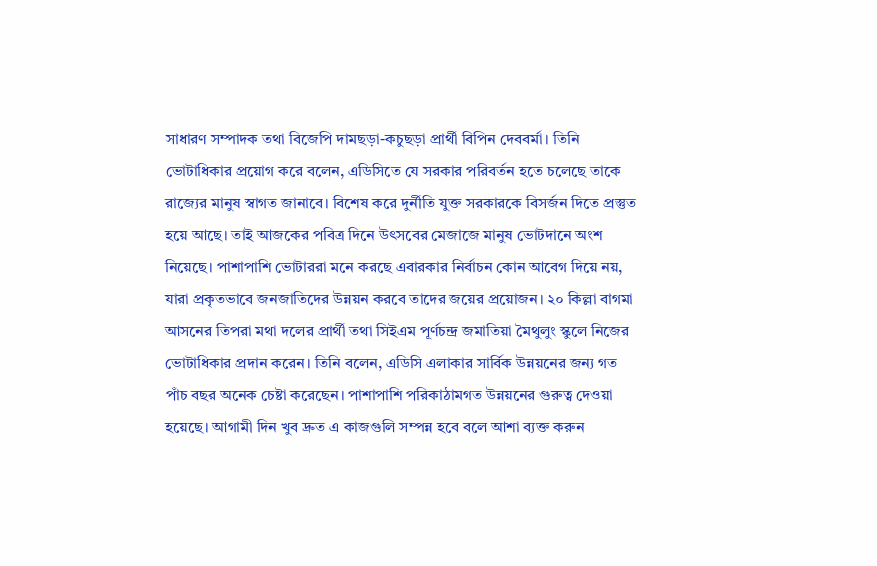সাধারণ সম্পাদক তথা বিজেপি দামছড়া-কচুছড়া প্রার্থী বিপিন দেববর্মা। তিনি ভোটাধিকার প্রয়োগ করে বলেন, এডিসিতে যে সরকার পরিবর্তন হতে চলেছে তাকে রাজ্যের মানুষ স্বাগত জানাবে। বিশেষ করে দুর্নীতি যুক্ত সরকারকে বিসর্জন দিতে প্রস্তুত হয়ে আছে। তাই আজকের পবিত্র দিনে উৎসবের মেজাজে মানুষ ভোটদানে অংশ নিয়েছে। পাশাপাশি ভোটাররা মনে করছে এবারকার নির্বাচন কোন আবেগ দিয়ে নয়, যারা প্রকৃতভাবে জনজাতিদের উন্নয়ন করবে তাদের জয়ের প্রয়োজন। ২০ কিল্লা বাগমা আসনের তিপরা মথা দলের প্রার্থী তথা সিইএম পূর্ণচন্দ্র জমাতিয়া মৈথুলুং স্কুলে নিজের ভোটাধিকার প্রদান করেন। তিনি বলেন, এডিসি এলাকার সার্বিক উন্নয়নের জন্য গত পাঁচ বছর অনেক চেষ্টা করেছেন। পাশাপাশি পরিকাঠামগত উন্নয়নের গুরুত্ব দেওয়া হয়েছে। আগামী দিন খুব দ্রুত এ কাজগুলি সম্পন্ন হবে বলে আশা ব্যক্ত করুন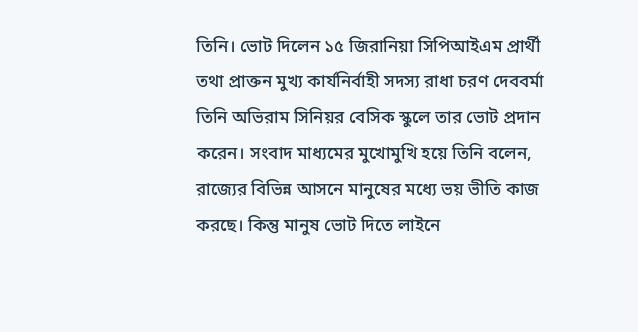তিনি। ভোট দিলেন ১৫ জিরানিয়া সিপিআইএম প্রার্থী তথা প্রাক্তন মুখ্য কার্যনির্বাহী সদস্য রাধা চরণ দেববর্মা তিনি অভিরাম সিনিয়র বেসিক স্কুলে তার ভোট প্রদান করেন। সংবাদ মাধ্যমের মুখোমুখি হয়ে তিনি বলেন, রাজ্যের বিভিন্ন আসনে মানুষের মধ্যে ভয় ভীতি কাজ করছে। কিন্তু মানুষ ভোট দিতে লাইনে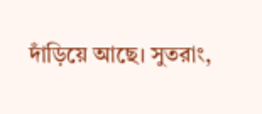দাঁড়িয়ে আছে। সুতরাং,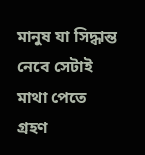মানুষ যা সিদ্ধান্ত নেবে সেটাই মাথা পেতে গ্রহণ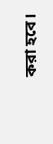করা হবে।